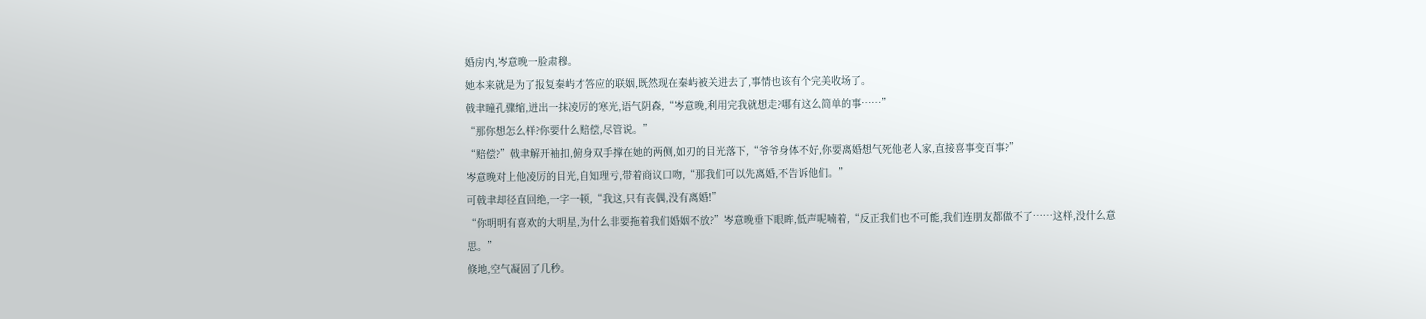婚房内,岑意晚一脸肃穆。
她本来就是为了报复秦屿才答应的联姻,既然现在秦屿被关进去了,事情也该有个完美收场了。
戟聿瞳孔骤缩,迸出一抹凌厉的寒光,语气阴森,“岑意晚,利用完我就想走?哪有这么简单的事……”
“那你想怎么样?你要什么赔偿,尽管说。”
“赔偿?”戟聿解开袖扣,俯身双手撑在她的两侧,如刃的目光落下,“爷爷身体不好,你要离婚想气死他老人家,直接喜事变百事?”
岑意晚对上他凌厉的目光,自知理亏,带着商议口吻,“那我们可以先离婚,不告诉他们。”
可戟聿却径直回绝,一字一顿,“我这,只有丧偶,没有离婚!”
“你明明有喜欢的大明星,为什么非要拖着我们婚姻不放?”岑意晚垂下眼眸,低声呢喃着,“反正我们也不可能,我们连朋友都做不了……这样,没什么意思。”
倏地,空气凝固了几秒。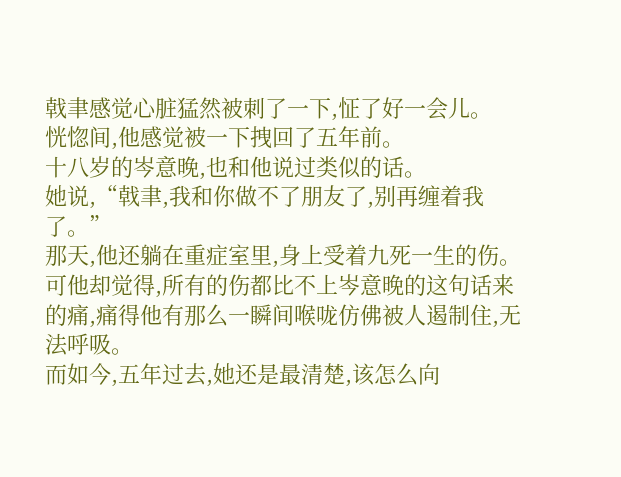戟聿感觉心脏猛然被刺了一下,怔了好一会儿。
恍惚间,他感觉被一下拽回了五年前。
十八岁的岑意晚,也和他说过类似的话。
她说,“戟聿,我和你做不了朋友了,别再缠着我了。”
那天,他还躺在重症室里,身上受着九死一生的伤。
可他却觉得,所有的伤都比不上岑意晚的这句话来的痛,痛得他有那么一瞬间喉咙仿佛被人遏制住,无法呼吸。
而如今,五年过去,她还是最清楚,该怎么向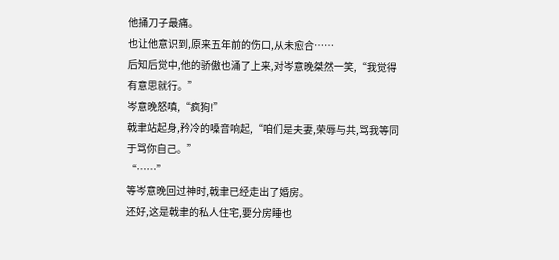他捅刀子最痛。
也让他意识到,原来五年前的伤口,从未愈合……
后知后觉中,他的骄傲也涌了上来,对岑意晚桀然一笑,“我觉得有意思就行。”
岑意晚怒嗔,“疯狗!”
戟聿站起身,矜冷的嗓音响起,“咱们是夫妻,荣辱与共,骂我等同于骂你自己。”
“……”
等岑意晚回过神时,戟聿已经走出了婚房。
还好,这是戟聿的私人住宅,要分房睡也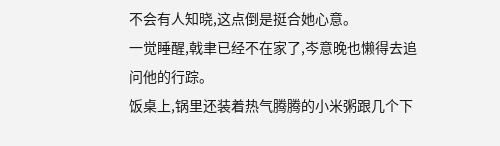不会有人知晓,这点倒是挺合她心意。
一觉睡醒,戟聿已经不在家了,岑意晚也懒得去追问他的行踪。
饭桌上,锅里还装着热气腾腾的小米粥跟几个下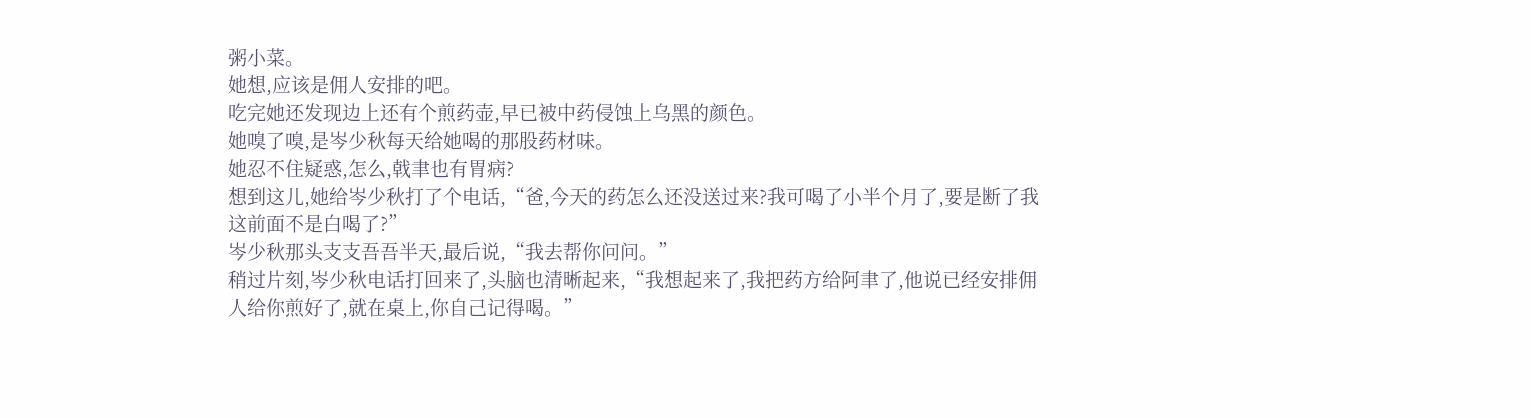粥小菜。
她想,应该是佣人安排的吧。
吃完她还发现边上还有个煎药壶,早已被中药侵蚀上乌黑的颜色。
她嗅了嗅,是岑少秋每天给她喝的那股药材味。
她忍不住疑惑,怎么,戟聿也有胃病?
想到这儿,她给岑少秋打了个电话,“爸,今天的药怎么还没送过来?我可喝了小半个月了,要是断了我这前面不是白喝了?”
岑少秋那头支支吾吾半天,最后说,“我去帮你问问。”
稍过片刻,岑少秋电话打回来了,头脑也清晰起来,“我想起来了,我把药方给阿聿了,他说已经安排佣人给你煎好了,就在桌上,你自己记得喝。”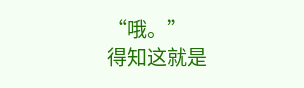“哦。”
得知这就是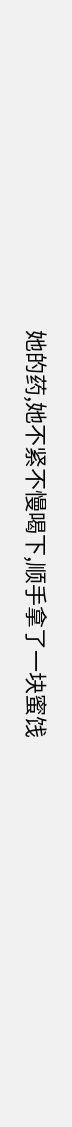她的药,她不紧不慢喝下,顺手拿了一块蜜饯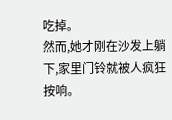吃掉。
然而,她才刚在沙发上躺下,家里门铃就被人疯狂按响。